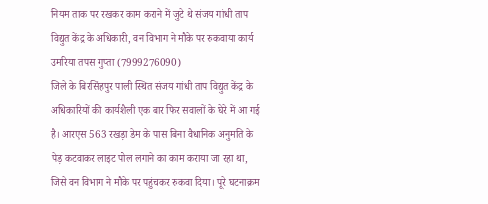नियम ताक पर रखकर काम कराने में जुटे थे संजय गांधी ताप विद्युत केंद्र के अधिकारी, वन विभाग ने मौके पर रुकवाया कार्य
उमरिया तपस गुप्ता (7999276090)
जिले के बिरसिंहपुर पाली स्थित संजय गांधी ताप विद्युत केंद्र के अधिकारियों की कार्यशैली एक बार फिर सवालों के घेरे में आ गई है। आरएस 563 रखड़ा डेम के पास बिना वैधानिक अनुमति के पेड़ कटवाकर लाइट पोल लगाने का काम कराया जा रहा था, जिसे वन विभाग ने मौके पर पहुंचकर रुकवा दिया। पूरे घटनाक्रम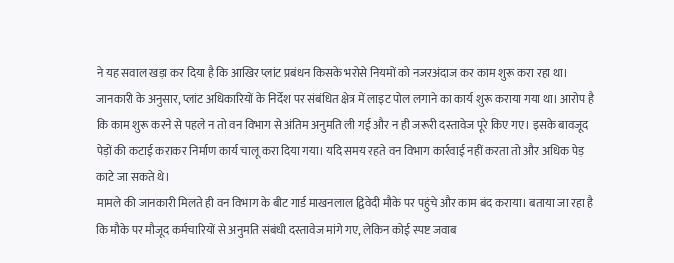ने यह सवाल खड़ा कर दिया है कि आखिर प्लांट प्रबंधन किसके भरोसे नियमों को नजरअंदाज कर काम शुरू करा रहा था।
जानकारी के अनुसार, प्लांट अधिकारियों के निर्देश पर संबंधित क्षेत्र में लाइट पोल लगाने का कार्य शुरू कराया गया था। आरोप है कि काम शुरू करने से पहले न तो वन विभाग से अंतिम अनुमति ली गई और न ही जरूरी दस्तावेज पूरे किए गए। इसके बावजूद पेड़ों की कटाई कराकर निर्माण कार्य चालू करा दिया गया। यदि समय रहते वन विभाग कार्रवाई नहीं करता तो और अधिक पेड़ काटे जा सकते थे।
मामले की जानकारी मिलते ही वन विभाग के बीट गार्ड माखनलाल द्विवेदी मौके पर पहुंचे और काम बंद कराया। बताया जा रहा है कि मौके पर मौजूद कर्मचारियों से अनुमति संबंधी दस्तावेज मांगे गए, लेकिन कोई स्पष्ट जवाब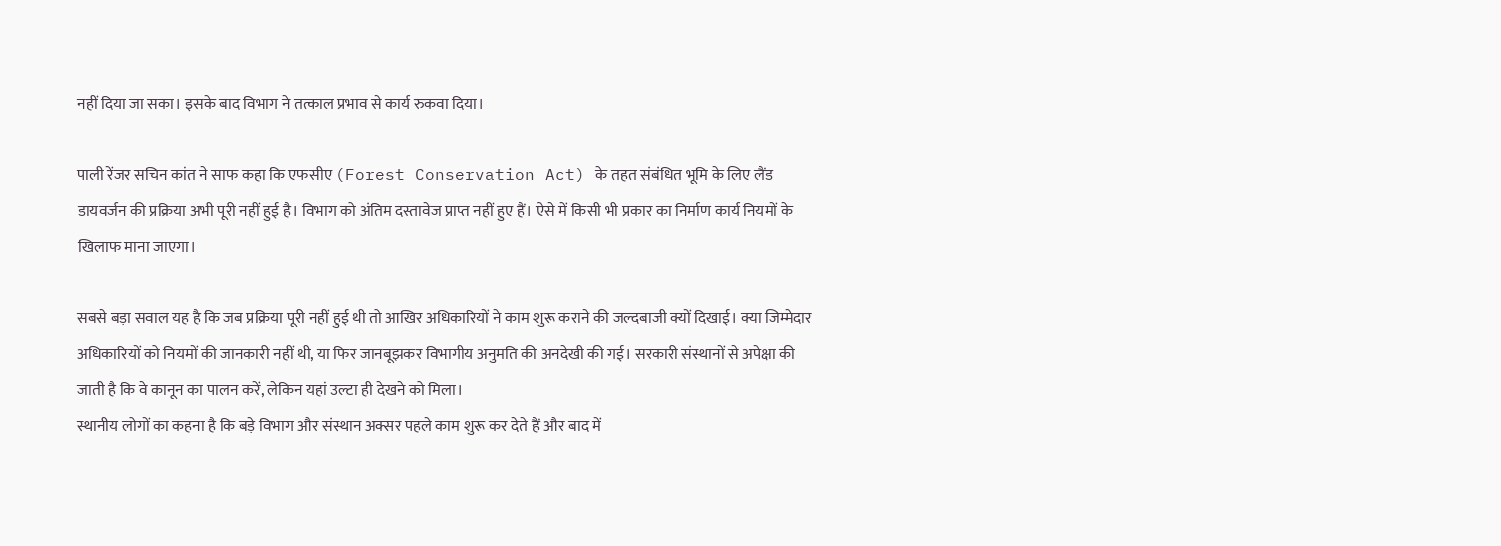नहीं दिया जा सका। इसके बाद विभाग ने तत्काल प्रभाव से कार्य रुकवा दिया।

पाली रेंजर सचिन कांत ने साफ कहा कि एफसीए (Forest Conservation Act) के तहत संबंधित भूमि के लिए लैंड डायवर्जन की प्रक्रिया अभी पूरी नहीं हुई है। विभाग को अंतिम दस्तावेज प्राप्त नहीं हुए हैं। ऐसे में किसी भी प्रकार का निर्माण कार्य नियमों के खिलाफ माना जाएगा।

सबसे बड़ा सवाल यह है कि जब प्रक्रिया पूरी नहीं हुई थी तो आखिर अधिकारियों ने काम शुरू कराने की जल्दबाजी क्यों दिखाई। क्या जिम्मेदार अधिकारियों को नियमों की जानकारी नहीं थी, या फिर जानबूझकर विभागीय अनुमति की अनदेखी की गई। सरकारी संस्थानों से अपेक्षा की जाती है कि वे कानून का पालन करें, लेकिन यहां उल्टा ही देखने को मिला।
स्थानीय लोगों का कहना है कि बड़े विभाग और संस्थान अक्सर पहले काम शुरू कर देते हैं और बाद में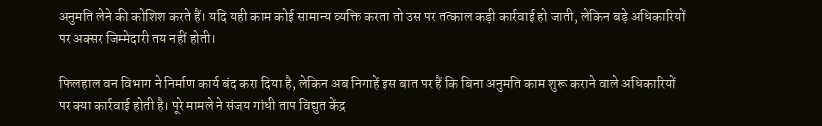अनुमति लेने की कोशिश करते हैं। यदि यही काम कोई सामान्य व्यक्ति करता तो उस पर तत्काल कड़ी कार्रवाई हो जाती, लेकिन बड़े अधिकारियों पर अक्सर जिम्मेदारी तय नहीं होती।

फिलहाल वन विभाग ने निर्माण कार्य बंद करा दिया है, लेकिन अब निगाहें इस बात पर हैं कि बिना अनुमति काम शुरू कराने वाले अधिकारियों पर क्या कार्रवाई होती है। पूरे मामले ने संजय गांधी ताप विद्युत केंद्र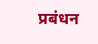प्रबंधन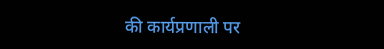की कार्यप्रणाली पर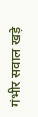गंभीर सवाल खड़े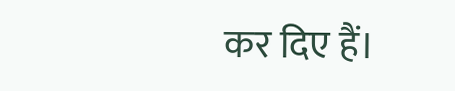कर दिए हैं।